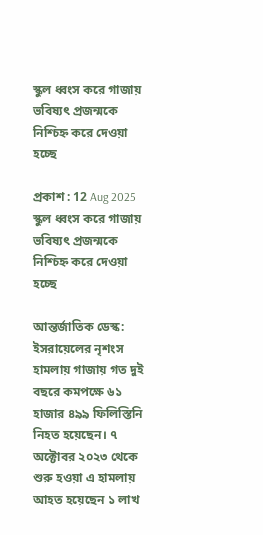স্কুল ধ্বংস করে গাজায় ভবিষ্যৎ প্রজন্মকে নিশ্চিহ্ন করে দেওয়া হচ্ছে

প্রকাশ : 12 Aug 2025
স্কুল ধ্বংস করে গাজায় ভবিষ্যৎ প্রজন্মকে নিশ্চিহ্ন করে দেওয়া হচ্ছে

আন্তর্জাতিক ডেস্ক: ইসরায়েলের নৃশংস হামলায় গাজায় গত দুই বছরে কমপক্ষে ৬১ হাজার ৪৯৯ ফিলিস্তিনি নিহত হয়েছেন। ৭ অক্টোবর ২০২৩ থেকে শুরু হওয়া এ হামলায় আহত হয়েছেন ১ লাখ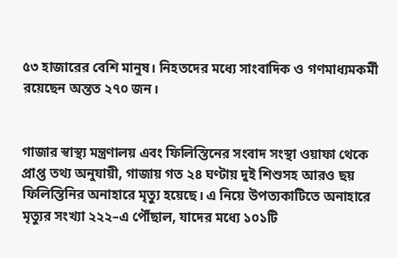৫৩ হাজারের বেশি মানুষ। নিহতদের মধ্যে সাংবাদিক ও গণমাধ্যমকর্মী রয়েছেন অন্তত ২৭০ জন।


গাজার স্বাস্থ্য মন্ত্রণালয় এবং ফিলিস্তিনের সংবাদ সংস্থা ওয়াফা থেকে প্রাপ্ত তথ্য অনুযায়ী, গাজায় গত ২৪ ঘণ্টায় দুই শিশুসহ আরও ছয় ফিলিস্তিনির অনাহারে মৃত্যু হয়েছে। এ নিয়ে উপত্যকাটিতে অনাহারে মৃত্যুর সংখ্যা ২২২–এ পৌঁছাল, যাদের মধ্যে ১০১টি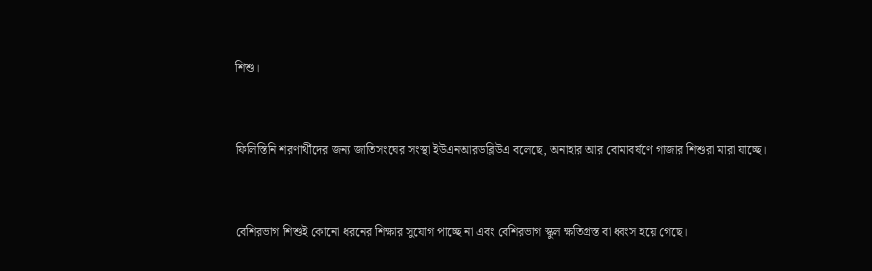শিশু।


ফিলিস্তিনি শরণার্থীদের জন্য জাতিসংঘের সংস্থা ইউএনআরডব্লিউএ বলেছে, অনাহার আর বোমাবর্ষণে গাজার শিশুরা মারা যাচ্ছে।


বেশিরভাগ শিশুই কোনো ধরনের শিক্ষার সুযোগ পাচ্ছে না এবং বেশিরভাগ স্কুল ক্ষতিগ্রস্ত বা ধ্বংস হয়ে গেছে।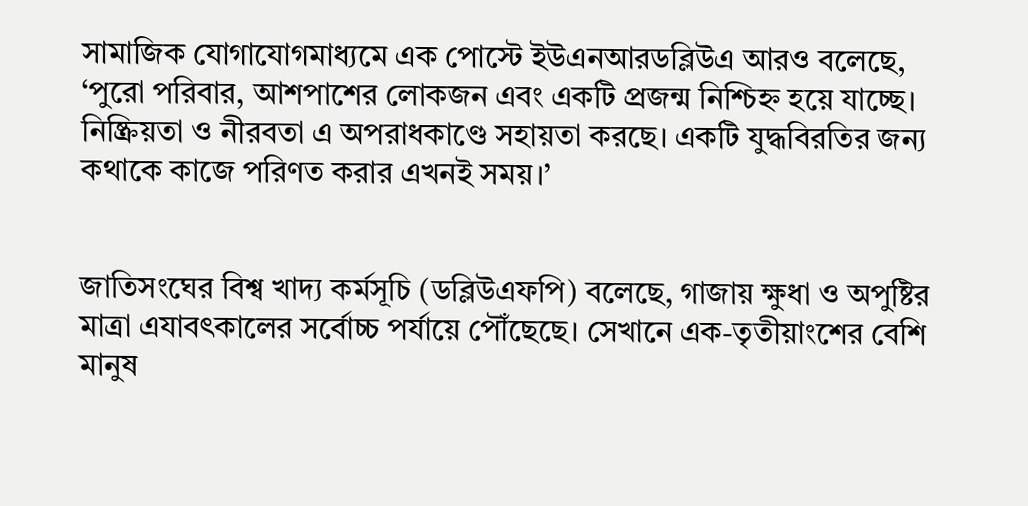সামাজিক যোগাযোগমাধ্যমে এক পোস্টে ইউএনআরডব্লিউএ আরও বলেছে, ‘পুরো পরিবার, আশপাশের লোকজন এবং একটি প্রজন্ম নিশ্চিহ্ন হয়ে যাচ্ছে। নিষ্ক্রিয়তা ও নীরবতা এ অপরাধকাণ্ডে সহায়তা করছে। একটি যুদ্ধবিরতির জন্য কথাকে কাজে পরিণত করার এখনই সময়।’


জাতিসংঘের বিশ্ব খাদ্য কর্মসূচি (ডব্লিউএফপি) বলেছে, গাজায় ক্ষুধা ও অপুষ্টির মাত্রা এযাবৎকালের সর্বোচ্চ পর্যায়ে পৌঁছেছে। সেখানে এক-তৃতীয়াংশের বেশি মানুষ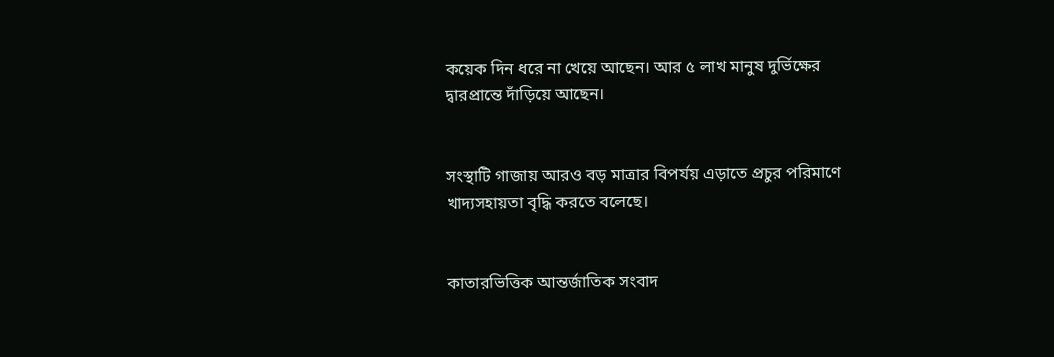কয়েক দিন ধরে না খেয়ে আছেন। আর ৫ লাখ মানুষ দুর্ভিক্ষের দ্বারপ্রান্তে দাঁড়িয়ে আছেন।


সংস্থাটি গাজায় আরও বড় মাত্রার বিপর্যয় এড়াতে প্রচুর পরিমাণে খাদ্যসহায়তা বৃদ্ধি করতে বলেছে।


কাতারভিত্তিক আন্তর্জাতিক সংবাদ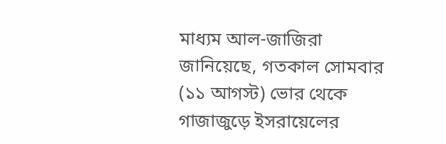মাধ্যম আল-জাজিরা জানিয়েছে, গতকাল সোমবার (১১ আগস্ট) ভোর থেকে গাজাজুড়ে ইসরায়েলের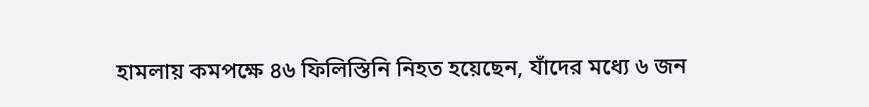হামলায় কমপক্ষে ৪৬ ফিলিস্তিনি নিহত হয়েছেন, যাঁদের মধ্যে ৬ জন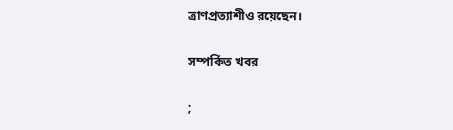ত্রাণপ্রত্যাশীও রয়েছেন।

সম্পর্কিত খবর

;